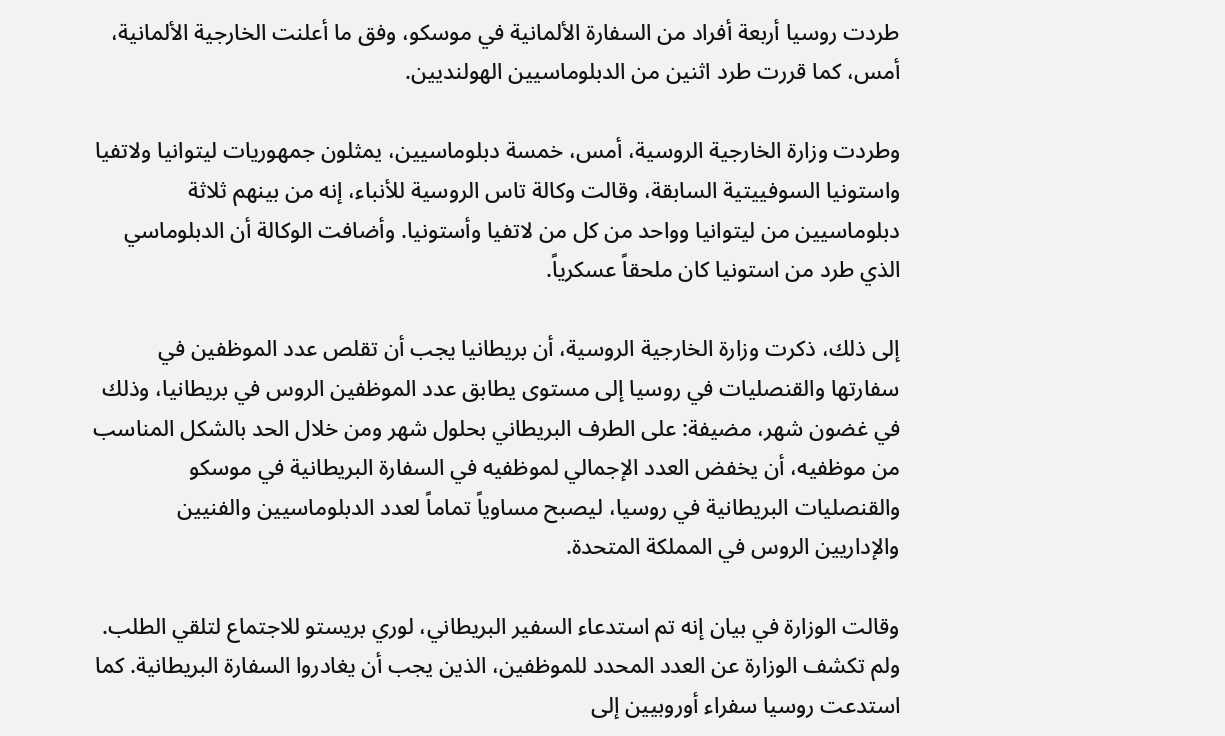طردت روسيا أربعة أفراد من السفارة الألمانية في موسكو، وفق ما أعلنت الخارجية الألمانية، أمس، كما قررت طرد اثنين من الدبلوماسيين الهولنديين.

وطردت وزارة الخارجية الروسية، أمس، خمسة دبلوماسيين، يمثلون جمهوريات ليتوانيا ولاتفيا واستونيا السوفييتية السابقة، وقالت وكالة تاس الروسية للأنباء، إنه من بينهم ثلاثة دبلوماسيين من ليتوانيا وواحد من كل من لاتفيا وأستونيا. وأضافت الوكالة أن الدبلوماسي الذي طرد من استونيا كان ملحقاً عسكرياً.

إلى ذلك، ذكرت وزارة الخارجية الروسية، أن بريطانيا يجب أن تقلص عدد الموظفين في سفارتها والقنصليات في روسيا إلى مستوى يطابق عدد الموظفين الروس في بريطانيا، وذلك في غضون شهر، مضيفة: على الطرف البريطاني بحلول شهر ومن خلال الحد بالشكل المناسب من موظفيه، أن يخفض العدد الإجمالي لموظفيه في السفارة البريطانية في موسكو والقنصليات البريطانية في روسيا، ليصبح مساوياً تماماً لعدد الدبلوماسيين والفنيين والإداريين الروس في المملكة المتحدة.

وقالت الوزارة في بيان إنه تم استدعاء السفير البريطاني، لوري بريستو للاجتماع لتلقي الطلب. ولم تكشف الوزارة عن العدد المحدد للموظفين، الذين يجب أن يغادروا السفارة البريطانية. كما استدعت روسيا سفراء أوروبيين إلى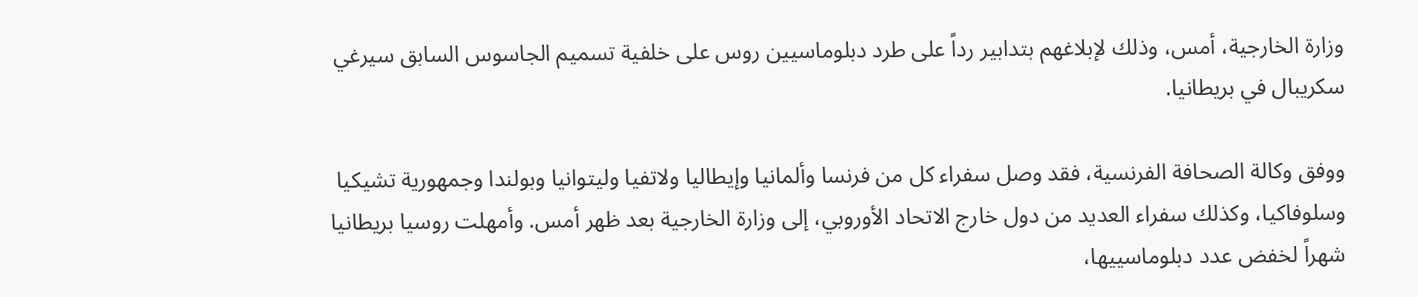وزارة الخارجية، أمس، وذلك لإبلاغهم بتدابير رداً على طرد دبلوماسيين روس على خلفية تسميم الجاسوس السابق سيرغي سكريبال في بريطانيا.

ووفق وكالة الصحافة الفرنسية، فقد وصل سفراء كل من فرنسا وألمانيا وإيطاليا ولاتفيا وليتوانيا وبولندا وجمهورية تشيكيا وسلوفاكيا، وكذلك سفراء العديد من دول خارج الاتحاد الأوروبي، إلى وزارة الخارجية بعد ظهر أمس. وأمهلت روسيا بريطانيا شهراً لخفض عدد دبلوماسييها،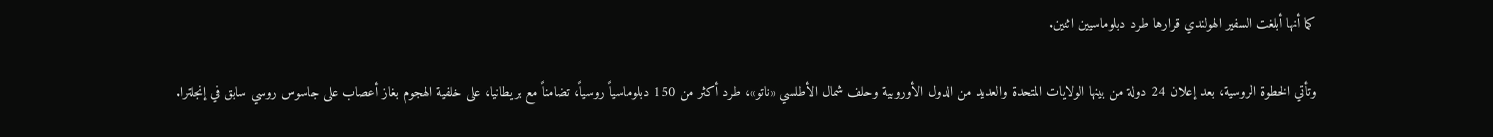كما أنها أبلغت السفير الهولندي قرارها طرد دبلوماسيين اثنين.

وتأتي الخطوة الروسية، بعد إعلان 24 دولة من بينها الولايات المتحدة والعديد من الدول الأوروبية وحلف شمال الأطلسي «ناتو»، طرد أكثر من 150 دبلوماسياً روسياً، تضامناً مع بريطانيا، على خلفية الهجوم بغاز أعصاب على جاسوس روسي سابق في إنجلترا.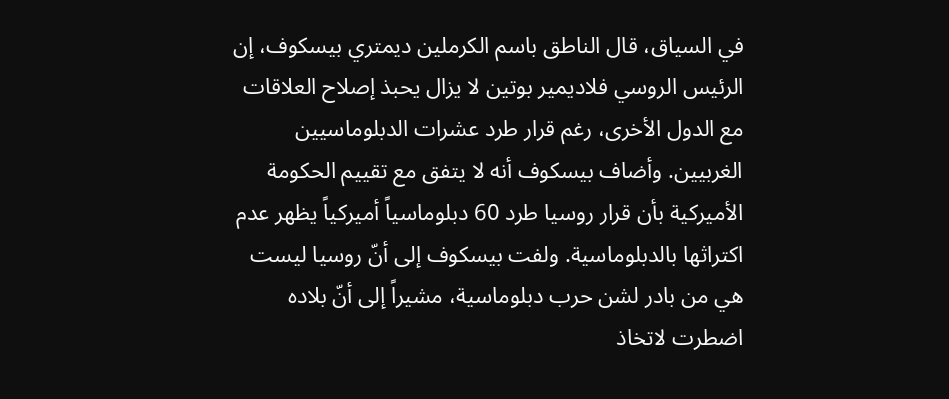في السياق، قال الناطق باسم الكرملين ديمتري بيسكوف، إن الرئيس الروسي فلاديمير بوتين لا يزال يحبذ إصلاح العلاقات مع الدول الأخرى، رغم قرار طرد عشرات الدبلوماسيين الغربيين. وأضاف بيسكوف أنه لا يتفق مع تقييم الحكومة الأميركية بأن قرار روسيا طرد 60 دبلوماسياً أميركياً يظهر عدم اكتراثها بالدبلوماسية. ولفت بيسكوف إلى أنّ روسيا ليست هي من بادر لشن حرب دبلوماسية، مشيراً إلى أنّ بلاده اضطرت لاتخاذ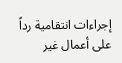إجراءات انتقامية رداً على أعمال غير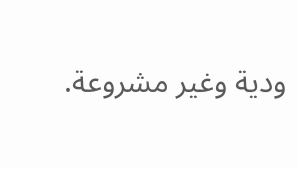ودية وغير مشروعة.